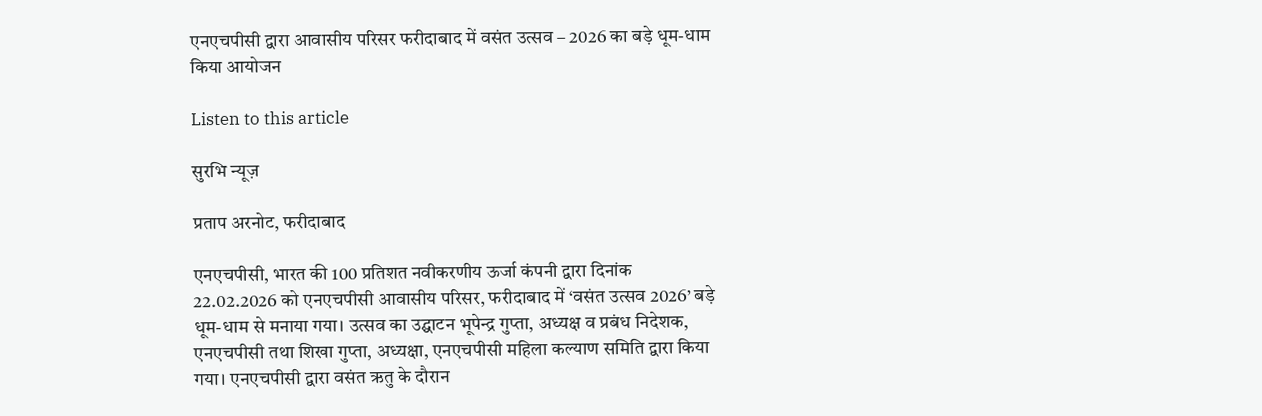एनएचपीसी द्वारा आवासीय परिसर फरीदाबाद में वसंत उत्सव – 2026 का बड़े धूम-धाम किया आयोजन

Listen to this article

सुरभि न्यूज़

प्रताप अरनोट, फरीदाबाद

एनएचपीसी, भारत की 100 प्रतिशत नवीकरणीय ऊर्जा कंपनी द्वारा दिनांक 22.02.2026 को एनएचपीसी आवासीय परिसर, फरीदाबाद में ‘वसंत उत्सव 2026’ बड़े धूम-धाम से मनाया गया। उत्सव का उद्घाटन भूपेन्द्र गुप्ता, अध्यक्ष व प्रबंध निदेशक, एनएचपीसी तथा शिखा गुप्ता, अध्यक्षा, एनएचपीसी महिला कल्याण समिति द्वारा किया गया। एनएचपीसी द्वारा वसंत ऋतु के दौरान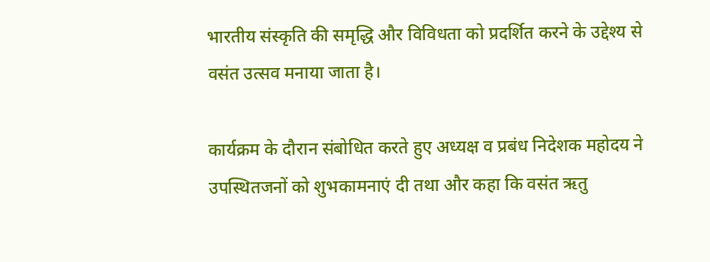भारतीय संस्कृति की समृद्धि और विविधता को प्रदर्शित करने के उद्देश्य से वसंत उत्सव मनाया जाता है।

कार्यक्रम के दौरान संबोधित करते हुए अध्यक्ष व प्रबंध निदेशक महोदय ने उपस्थितजनों को शुभकामनाएं दी तथा और कहा कि वसंत ऋतु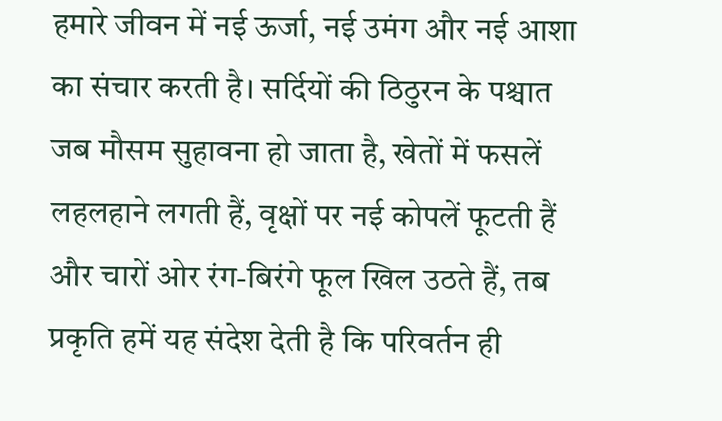हमारे जीवन में नई ऊर्जा, नई उमंग और नई आशा का संचार करती है। सर्दियों की ठिठुरन के पश्चात जब मौसम सुहावना हो जाता है, खेतों में फसलें लहलहाने लगती हैं, वृक्षों पर नई कोपलें फूटती हैं और चारों ओर रंग-बिरंगे फूल खिल उठते हैं, तब प्रकृति हमें यह संदेश देती है कि परिवर्तन ही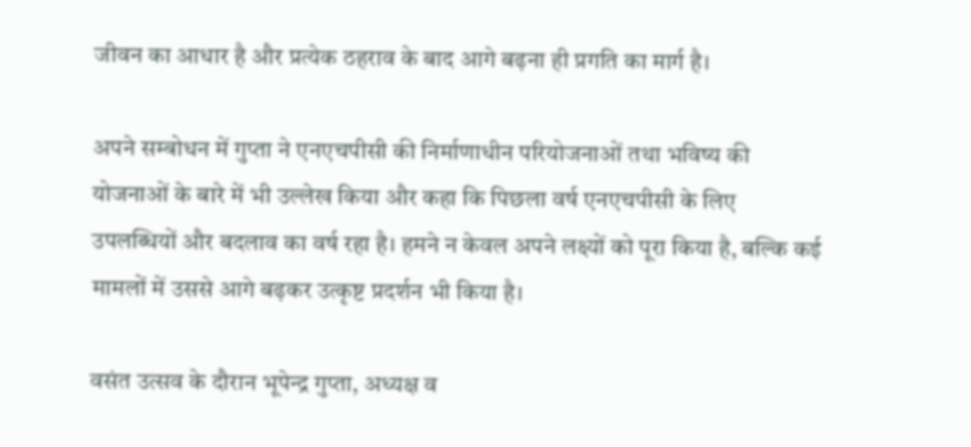जीवन का आधार है और प्रत्येक ठहराव के बाद आगे बढ़ना ही प्रगति का मार्ग है।

अपने सम्बोधन में गुप्ता ने एनएचपीसी की निर्माणाधीन परियोजनाओं तथा भविष्य की योजनाओं के बारे में भी उल्लेख किया और कहा कि पिछला वर्ष एनएचपीसी के लिए उपलब्धियों और बदलाव का वर्ष रहा है। हमने न केवल अपने लक्ष्यों को पूरा किया है, बल्कि कई मामलों में उससे आगे बढ़कर उत्कृष्ट प्रदर्शन भी किया है।

वसंत उत्सव के दौरान भूपेन्द्र गुप्ता, अध्यक्ष व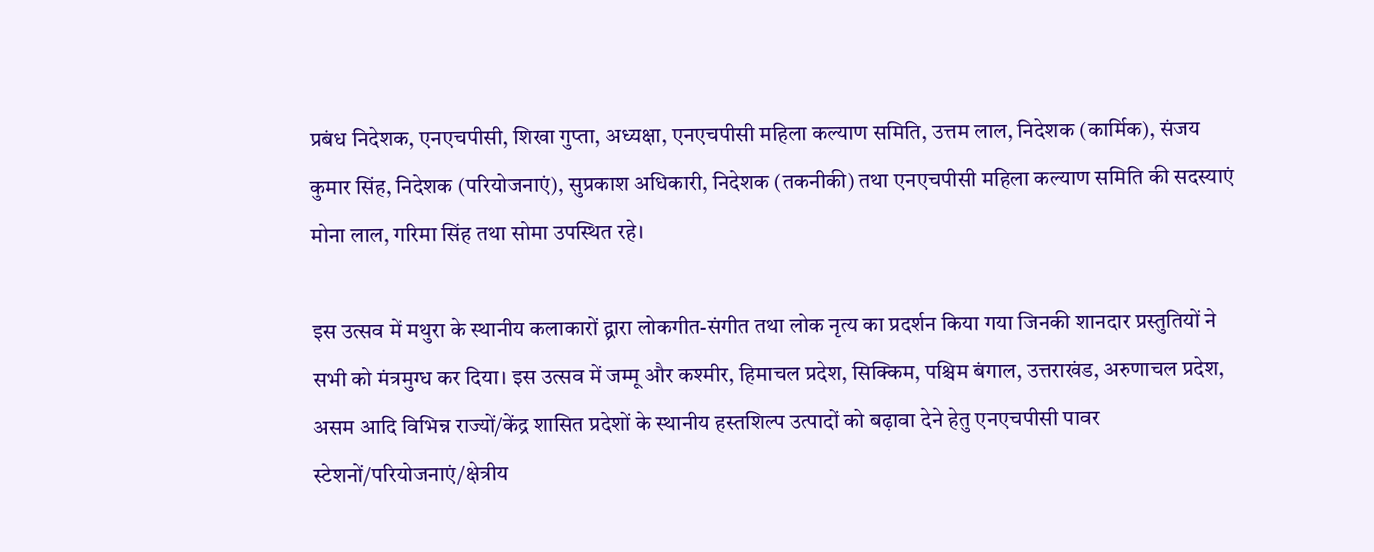प्रबंध निदेशक, एनएचपीसी, शिखा गुप्ता, अध्यक्षा, एनएचपीसी महिला कल्याण समिति, उत्तम लाल, निदेशक (कार्मिक), संजय कुमार सिंह, निदेशक (परियोजनाएं), सुप्रकाश अधिकारी, निदेशक (तकनीकी) तथा एनएचपीसी महिला कल्याण समिति की सदस्याएं मोना लाल, गरिमा सिंह तथा सोमा उपस्थित रहे।

इस उत्सव में मथुरा के स्थानीय कलाकारों द्व्रारा लोकगीत-संगीत तथा लोक नृत्य का प्रदर्शन किया गया जिनकी शानदार प्रस्तुतियों ने सभी को मंत्रमुग्ध कर दिया। इस उत्सव में जम्मू और कश्मीर, हिमाचल प्रदेश, सिक्किम, पश्चिम बंगाल, उत्तराखंड, अरुणाचल प्रदेश, असम आदि विभिन्न राज्यों/केंद्र शासित प्रदेशों के स्थानीय हस्तशिल्प उत्पादों को बढ़ावा देने हेतु एनएचपीसी पावर स्टेशनों/परियोजनाएं/क्षेत्रीय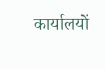कार्यालयों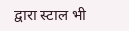द्वारा स्टाल भी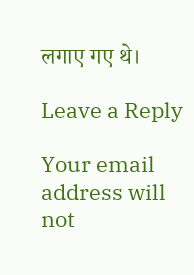लगाए गए थे।

Leave a Reply

Your email address will not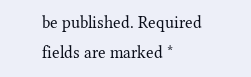be published. Required fields are marked *